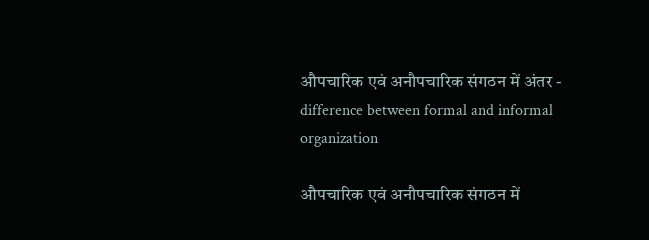औपचारिक एवं अनौपचारिक संगठन में अंतर - difference between formal and informal organization

औपचारिक एवं अनौपचारिक संगठन में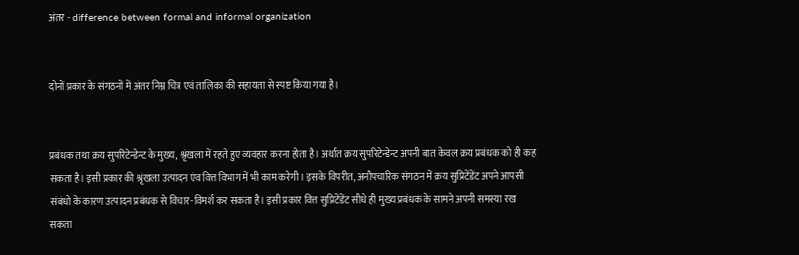अंतर - difference between formal and informal organization


दोनों प्रकार के संगठनों में अंतर निम्न चित्र एवं तालिका की सहायता से स्पष्ट किया गया है।


प्रबंधक तथा क्रय सुपरिटेन्डेन्ट के मुख्य, श्रृंखला में रहते हुए व्यवहार करना होता है। अर्थात क्रय सुपरिटेन्डेन्ट अपनी बात केवल क्रय प्रबंधक को ही कह सकता है। इसी प्रकार की श्रृंखला उत्पादन एंव वित्त विभाग में भी काम करेगी। इसके विपरीत, अनौपचारिक संगठन में क्रय सुप्रिटेंडेंट अपने आपसी संबंधो के कारण उत्पादन प्रबंधक से विचार-विमर्श कर सकता है। इसी प्रकार वित्त सुप्रिटेंडेंट सीधे ही मुख्य प्रबंधक के सामने अपनी समस्या रख सकता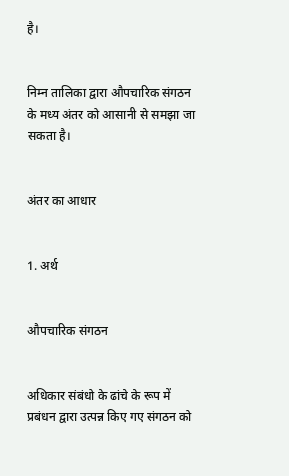है।


निम्न तालिका द्वारा औपचारिक संगठन के मध्य अंतर को आसानी से समझा जा सकता है।


अंतर का आधार


1. अर्थ


औपचारिक संगठन


अधिकार संबंधो के ढांचे के रूप में प्रबंधन द्वारा उत्पन्न किए गए संगठन को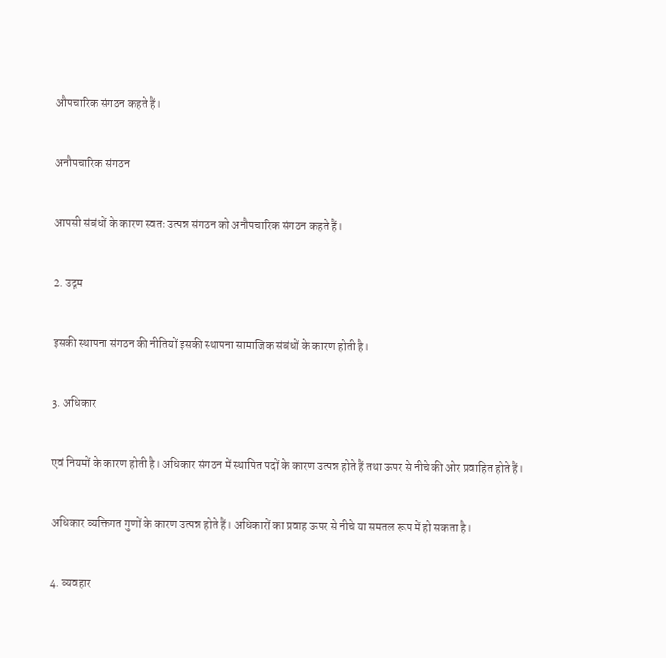औपचारिक संगठन कहते हैं।


अनौपचारिक संगठन


आपसी संबंधों के कारण स्वतः उत्पन्न संगठन को अनौपचारिक संगठन कहते हैं।


2. उद्गम


इसकी स्थापना संगठन की नीतियों इसकी स्थापना सामाजिक संबंधों के कारण होती है।


3. अधिकार


एवं नियमों के कारण होती है। अधिकार संगठन में स्थापित पदों के कारण उत्पन्न होते हैं तथा ऊपर से नीचे की ओर प्रवाहित होते हैं।


अधिकार व्यक्तिगत गुणों के कारण उत्पन्न होते हैं। अधिकारों का प्रवाह ऊपर से नीचे या समतल रूप में हो सकता है।


4. व्यवहार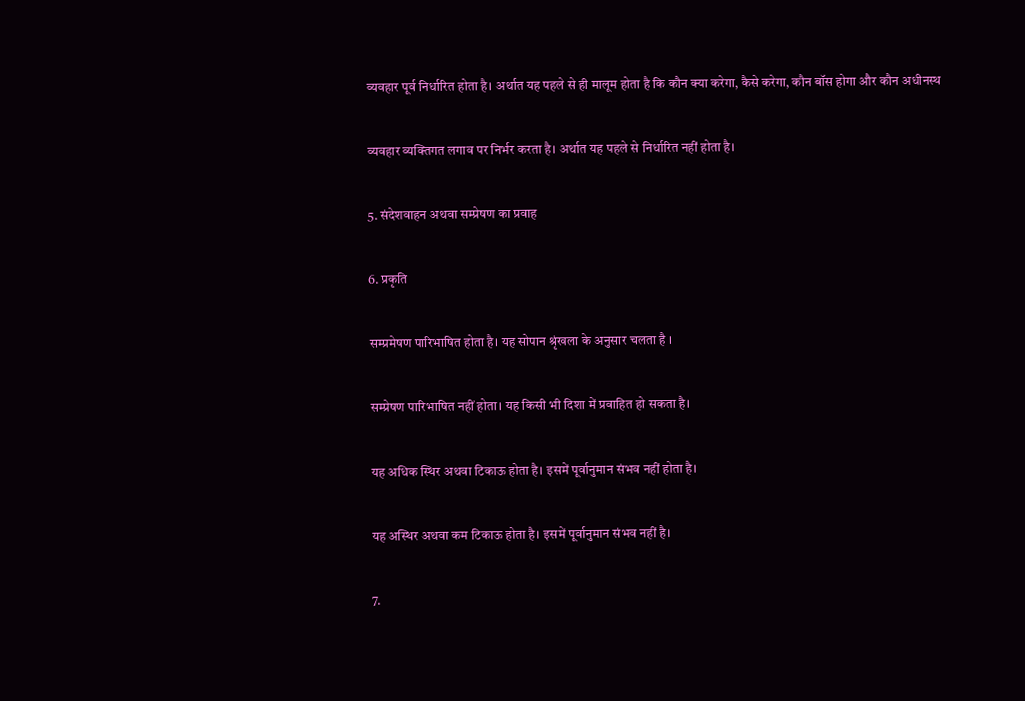व्यवहार पूर्व निर्धारित होता है। अर्थात यह पहले से ही मालूम होता है कि कौन क्या करेगा, कैसे करेगा, कौन बॉस होगा और कौन अधीनस्थ


व्यवहार व्यक्तिगत लगाव पर निर्भर करता है। अर्थात यह पहले से निर्धारित नहीं होता है।


5. संदेशवाहन अथवा सम्प्रेषण का प्रवाह


6. प्रकृति


सम्प्रमेषण पारिभाषित होता है। यह सोपान श्रृंखला के अनुसार चलता है ।


सम्प्रेषण पारिभाषित नहीं होता। यह किसी भी दिशा में प्रवाहित हो सकता है।


यह अधिक स्थिर अथवा टिकाऊ होता है। इसमें पूर्वानुमान संभव नहीं होता है।


यह अस्थिर अथवा कम टिकाऊ होता है। इसमें पूर्वानुमान संभव नहीं है।


7.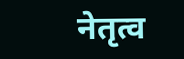नेतृत्व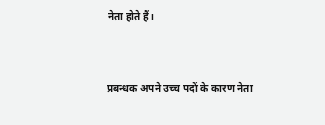नेता होते हैं।


प्रबन्धक अपने उच्च पदों के कारण नेता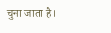चुना जाता है।